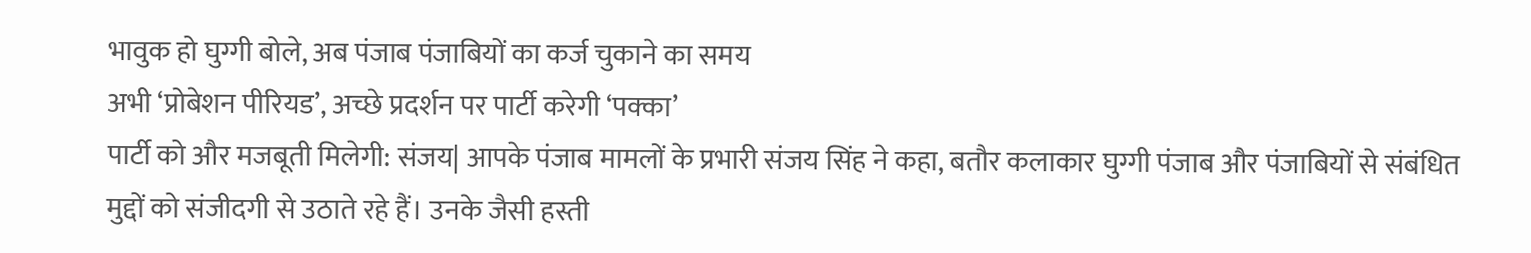भावुक हो घुग्गी बोले, अब पंजाब पंजाबियों का कर्ज चुकाने का समय
अभी ‘प्रोबेशन पीरियड’, अच्छे प्रदर्शन पर पार्टी करेगी ‘पक्का’
पार्टी को और मजबूती मिलेगी: संजय| आपके पंजाब मामलों के प्रभारी संजय सिंह ने कहा, बतौर कलाकार घुग्गी पंजाब और पंजाबियों से संबंधित मुद्दों को संजीदगी से उठाते रहे हैं। उनके जैसी हस्ती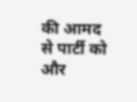की आमद से पार्टी को और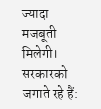ज्यादा मजबूती मिलेगी।
सरकारको जगाते रहे हैं: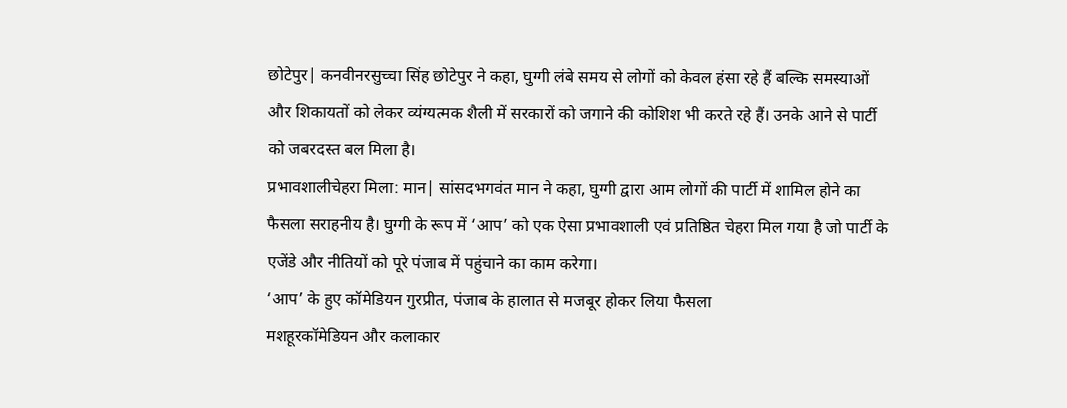छोटेपुर| कनवीनरसुच्चा सिंह छोटेपुर ने कहा, घुग्गी लंबे समय से लोगों को केवल हंसा रहे हैं बल्कि समस्याओं और शिकायतों को लेकर व्यंग्यत्मक शैली में सरकारों को जगाने की कोशिश भी करते रहे हैं। उनके आने से पार्टी को जबरदस्त बल मिला है।
प्रभावशालीचेहरा मिला: मान| सांसदभगवंत मान ने कहा, घुग्गी द्वारा आम लोगों की पार्टी में शामिल होने का फैसला सराहनीय है। घुग्गी के रूप में ‘आप’ को एक ऐसा प्रभावशाली एवं प्रतिष्ठित चेहरा मिल गया है जो पार्टी के एजेंडे और नीतियों को पूरे पंजाब में पहुंचाने का काम करेगा।
‘आप’ के हुए कॉमेडियन गुरप्रीत, पंजाब के हालात से मजबूर होकर लिया फैसला
मशहूरकॉमेडियन और कलाकार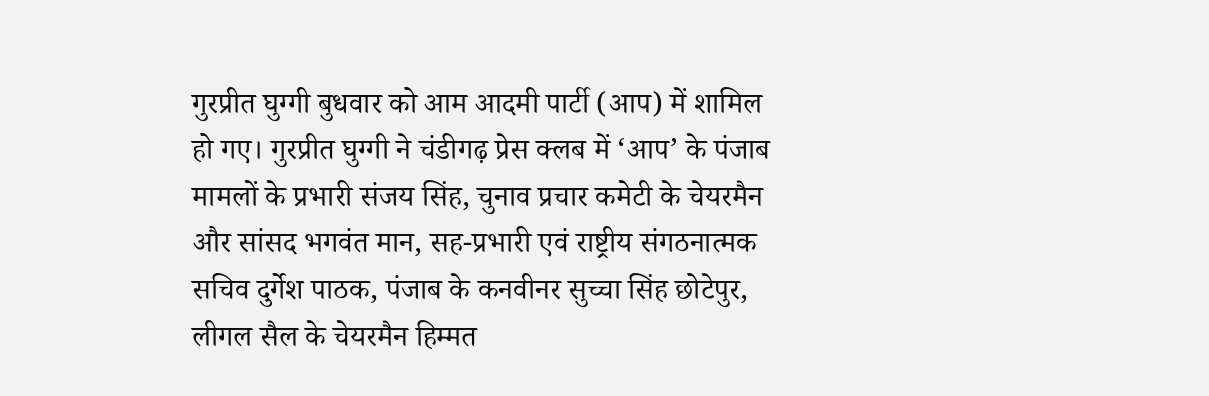गुरप्रीत घुग्गी बुधवार को आम आदमी पार्टी (आप) में शामिल हो गए। गुरप्रीत घुग्गी ने चंडीगढ़ प्रेस क्लब में ‘आप’ के पंजाब मामलों के प्रभारी संजय सिंह, चुनाव प्रचार कमेटी के चेयरमैन और सांसद भगवंत मान, सह-प्रभारी एवं राष्ट्रीय संगठनात्मक सचिव दुर्गेश पाठक, पंजाब के कनवीनर सुच्चा सिंह छोटेपुर, लीगल सैल के चेयरमैन हिम्मत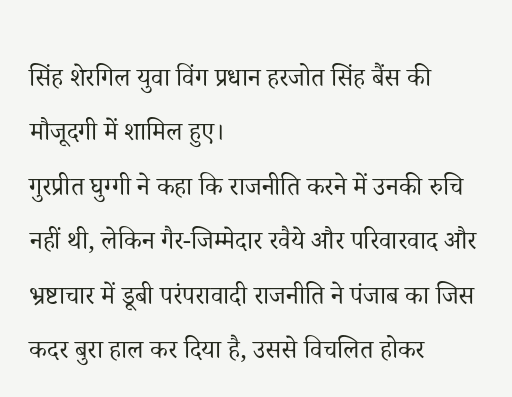सिंह शेरगिल युवा विंग प्रधान हरजोत सिंह बैंस की मौजूदगी में शामिल हुए।
गुरप्रीत घुग्गी ने कहा कि राजनीति करने में उनकी रुचि नहीं थी, लेकिन गैर-जिम्मेदार रवैये और परिवारवाद और भ्रष्टाचार में डूबी परंपरावादी राजनीति ने पंजाब का जिस कदर बुरा हाल कर दिया है, उससे विचलित होकर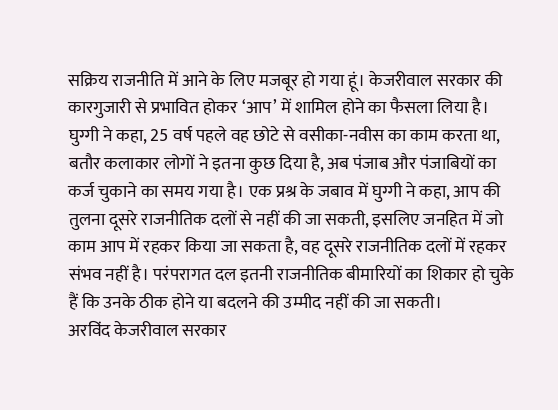सक्रिय राजनीति में आने के लिए मजबूर हो गया हूं। केजरीवाल सरकार की कारगुजारी से प्रभावित होकर ‘आप’ में शामिल होने का फैसला लिया है। घुग्गी ने कहा, 25 वर्ष पहले वह छोटे से वसीका-नवीस का काम करता था, बतौर कलाकार लोगों ने इतना कुछ दिया है, अब पंजाब और पंजाबियों का कर्ज चुकाने का समय गया है। एक प्रश्र के जबाव में घुग्गी ने कहा, आप की तुलना दूसरे राजनीतिक दलों से नहीं की जा सकती, इसलिए जनहित में जो काम आप में रहकर किया जा सकता है, वह दूसरे राजनीतिक दलों में रहकर संभव नहीं है। परंपरागत दल इतनी राजनीतिक बीमारियों का शिकार हो चुके हैं कि उनके ठीक होने या बदलने की उम्मीद नहीं की जा सकती।
अरविंद केजरीवाल सरकार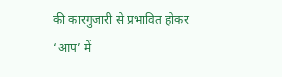की कारगुजारी से प्रभावित होकर ‘आप’ में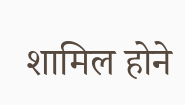शामिल होने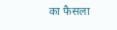का फैसला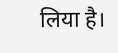लिया है।